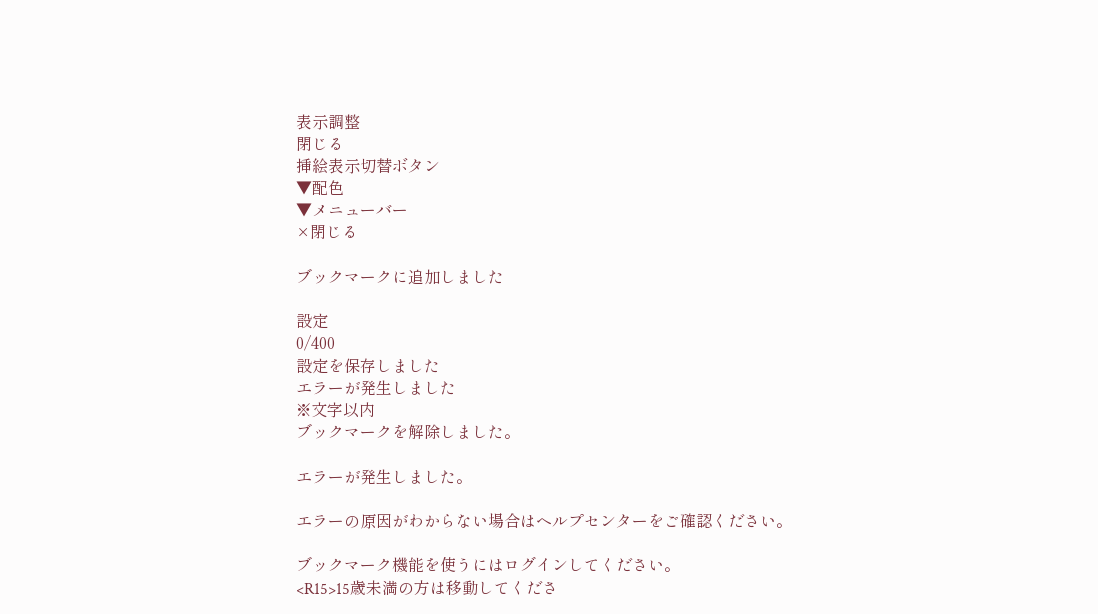表示調整
閉じる
挿絵表示切替ボタン
▼配色
▼メニューバー
×閉じる

ブックマークに追加しました

設定
0/400
設定を保存しました
エラーが発生しました
※文字以内
ブックマークを解除しました。

エラーが発生しました。

エラーの原因がわからない場合はヘルプセンターをご確認ください。

ブックマーク機能を使うにはログインしてください。
<R15>15歳未満の方は移動してくださ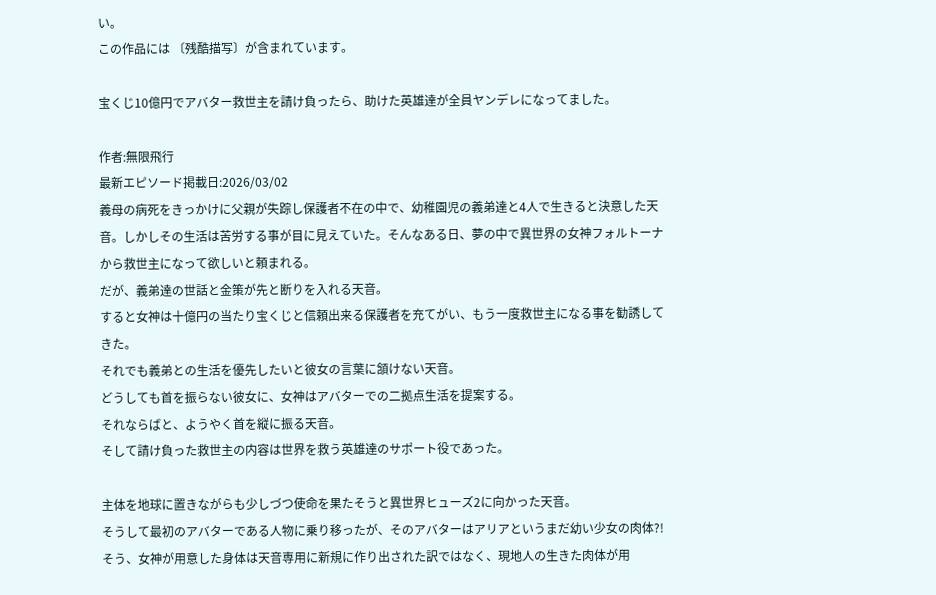い。
この作品には 〔残酷描写〕が含まれています。

宝くじ10億円でアバター救世主を請け負ったら、助けた英雄達が全員ヤンデレになってました。

作者:無限飛行
最新エピソード掲載日:2026/03/02
義母の病死をきっかけに父親が失踪し保護者不在の中で、幼稚園児の義弟達と4人で生きると決意した天音。しかしその生活は苦労する事が目に見えていた。そんなある日、夢の中で異世界の女神フォルトーナから救世主になって欲しいと頼まれる。
だが、義弟達の世話と金策が先と断りを入れる天音。
すると女神は十億円の当たり宝くじと信頼出来る保護者を充てがい、もう一度救世主になる事を勧誘してきた。
それでも義弟との生活を優先したいと彼女の言葉に頷けない天音。
どうしても首を振らない彼女に、女神はアバターでの二拠点生活を提案する。
それならばと、ようやく首を縦に振る天音。
そして請け負った救世主の内容は世界を救う英雄達のサポート役であった。

主体を地球に置きながらも少しづつ使命を果たそうと異世界ヒューズ2に向かった天音。
そうして最初のアバターである人物に乗り移ったが、そのアバターはアリアというまだ幼い少女の肉体?!
そう、女神が用意した身体は天音専用に新規に作り出された訳ではなく、現地人の生きた肉体が用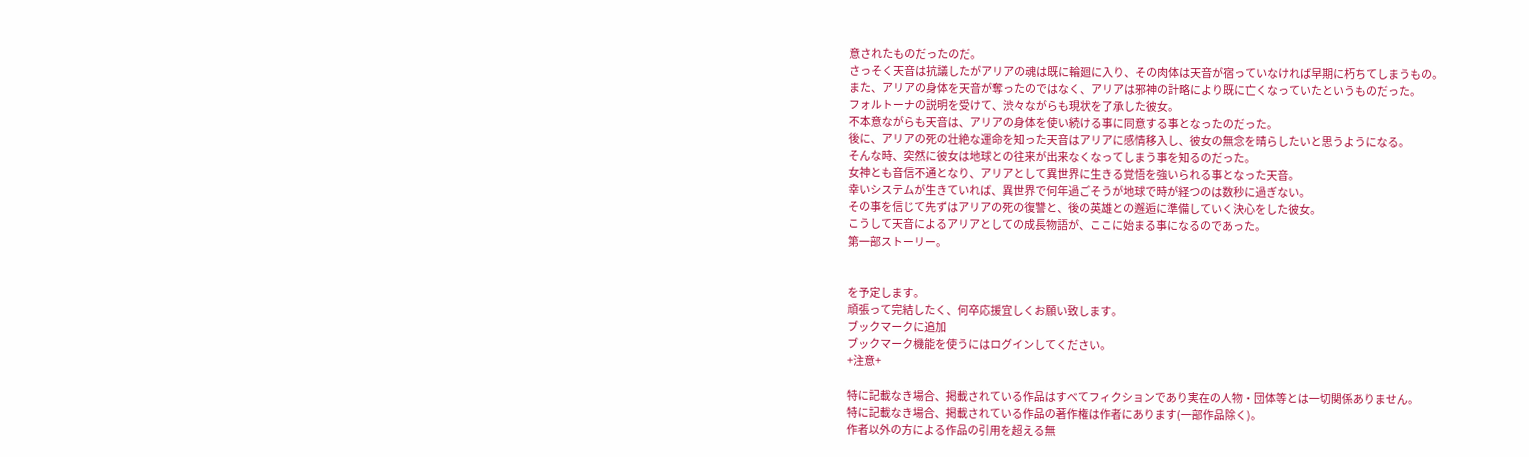意されたものだったのだ。
さっそく天音は抗議したがアリアの魂は既に輪廻に入り、その肉体は天音が宿っていなければ早期に朽ちてしまうもの。
また、アリアの身体を天音が奪ったのではなく、アリアは邪神の計略により既に亡くなっていたというものだった。
フォルトーナの説明を受けて、渋々ながらも現状を了承した彼女。
不本意ながらも天音は、アリアの身体を使い続ける事に同意する事となったのだった。
後に、アリアの死の壮絶な運命を知った天音はアリアに感情移入し、彼女の無念を晴らしたいと思うようになる。
そんな時、突然に彼女は地球との往来が出来なくなってしまう事を知るのだった。
女神とも音信不通となり、アリアとして異世界に生きる覚悟を強いられる事となった天音。
幸いシステムが生きていれば、異世界で何年過ごそうが地球で時が経つのは数秒に過ぎない。
その事を信じて先ずはアリアの死の復讐と、後の英雄との邂逅に準備していく決心をした彼女。
こうして天音によるアリアとしての成長物語が、ここに始まる事になるのであった。
第一部ストーリー。


を予定します。
頑張って完結したく、何卒応援宜しくお願い致します。
ブックマークに追加
ブックマーク機能を使うにはログインしてください。
+注意+

特に記載なき場合、掲載されている作品はすべてフィクションであり実在の人物・団体等とは一切関係ありません。
特に記載なき場合、掲載されている作品の著作権は作者にあります(一部作品除く)。
作者以外の方による作品の引用を超える無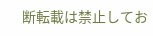断転載は禁止してお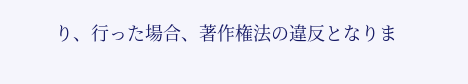り、行った場合、著作権法の違反となりま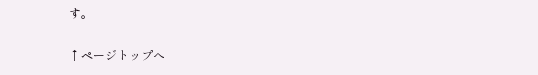す。

↑ページトップへ